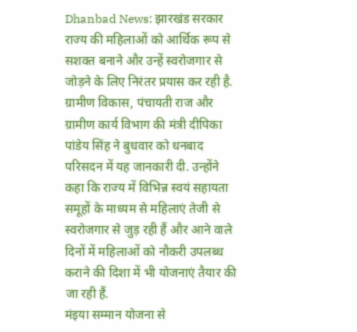Dhanbad News: झारखंड सरकार राज्य की महिलाओं को आर्थिक रूप से सशक्त बनाने और उन्हें स्वरोजगार से जोड़ने के लिए निरंतर प्रयास कर रही है. ग्रामीण विकास, पंचायती राज और ग्रामीण कार्य विभाग की मंत्री दीपिका पांडेय सिंह ने बुधवार को धनबाद परिसदन में यह जानकारी दी. उन्होंने कहा कि राज्य में विभिन्न स्वयं सहायता समूहों के माध्यम से महिलाएं तेजी से स्वरोजगार से जुड़ रही हैं और आने वाले दिनों में महिलाओं को नौकरी उपलब्ध कराने की दिशा में भी योजनाएं तैयार की जा रही हैं.
मंइया सम्मान योजना से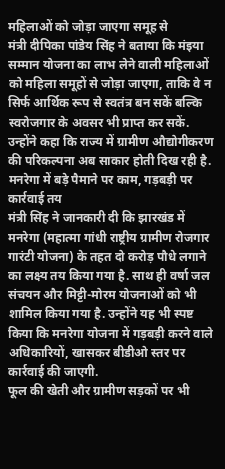महिलाओं को जोड़ा जाएगा समूह से
मंत्री दीपिका पांडेय सिंह ने बताया कि मंइया सम्मान योजना का लाभ लेने वाली महिलाओं को महिला समूहों से जोड़ा जाएगा, ताकि वे न सिर्फ आर्थिक रूप से स्वतंत्र बन सकें बल्कि स्वरोजगार के अवसर भी प्राप्त कर सकें. उन्होंने कहा कि राज्य में ग्रामीण औद्योगीकरण की परिकल्पना अब साकार होती दिख रही है.
मनरेगा में बड़े पैमाने पर काम, गड़बड़ी पर कार्रवाई तय
मंत्री सिंह ने जानकारी दी कि झारखंड में मनरेगा (महात्मा गांधी राष्ट्रीय ग्रामीण रोजगार गारंटी योजना) के तहत दो करोड़ पौधे लगाने का लक्ष्य तय किया गया है. साथ ही वर्षा जल संचयन और मिट्टी-मोरम योजनाओं को भी शामिल किया गया है. उन्होंने यह भी स्पष्ट किया कि मनरेगा योजना में गड़बड़ी करने वाले अधिकारियों, खासकर बीडीओ स्तर पर कार्रवाई की जाएगी.
फूल की खेती और ग्रामीण सड़कों पर भी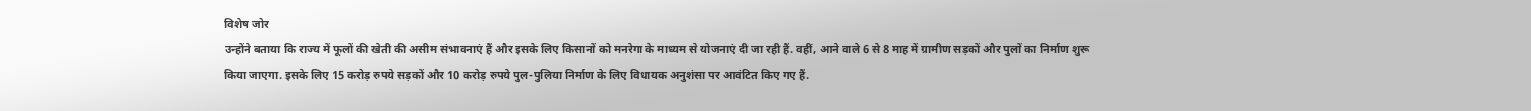विशेष जोर
उन्होंने बताया कि राज्य में फूलों की खेती की असीम संभावनाएं हैं और इसके लिए किसानों को मनरेगा के माध्यम से योजनाएं दी जा रही हैं. वहीं, आने वाले 6 से 8 माह में ग्रामीण सड़कों और पुलों का निर्माण शुरू किया जाएगा. इसके लिए 15 करोड़ रुपये सड़कों और 10 करोड़ रुपये पुल-पुलिया निर्माण के लिए विधायक अनुशंसा पर आवंटित किए गए हैं.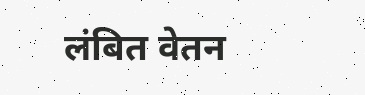लंबित वेतन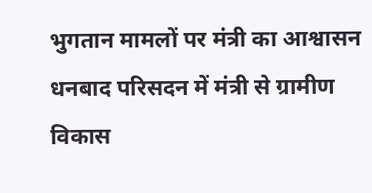भुगतान मामलों पर मंत्री का आश्वासन
धनबाद परिसदन में मंत्री से ग्रामीण विकास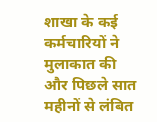शाखा के कई कर्मचारियों ने मुलाकात की और पिछले सात महीनों से लंबित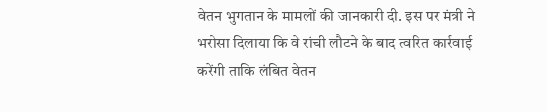वेतन भुगतान के मामलों की जानकारी दी. इस पर मंत्री ने भरोसा दिलाया कि वे रांची लौटने के बाद त्वरित कार्रवाई करेंगी ताकि लंबित वेतन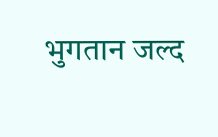भुगतान जल्द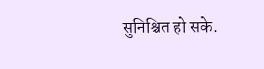सुनिश्चित हो सके.